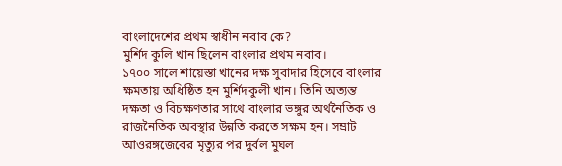বাংলাদেশের প্রথম স্বাধীন নবাব কে?
মুর্শিদ কুলি খান ছিলেন বাংলার প্রথম নবাব।
১৭০০ সালে শায়েস্তা খানের দক্ষ সুবাদার হিসেবে বাংলার ক্ষমতায় অধিষ্ঠিত হন মুর্শিদকুলী খান। তিনি অত্যন্ত দক্ষতা ও বিচক্ষণতার সাথে বাংলার ভঙ্গুর অর্থনৈতিক ও রাজনৈতিক অবস্থার উন্নতি করতে সক্ষম হন। সম্রাট আওরঙ্গজেবের মৃত্যুর পর দুর্বল মুঘল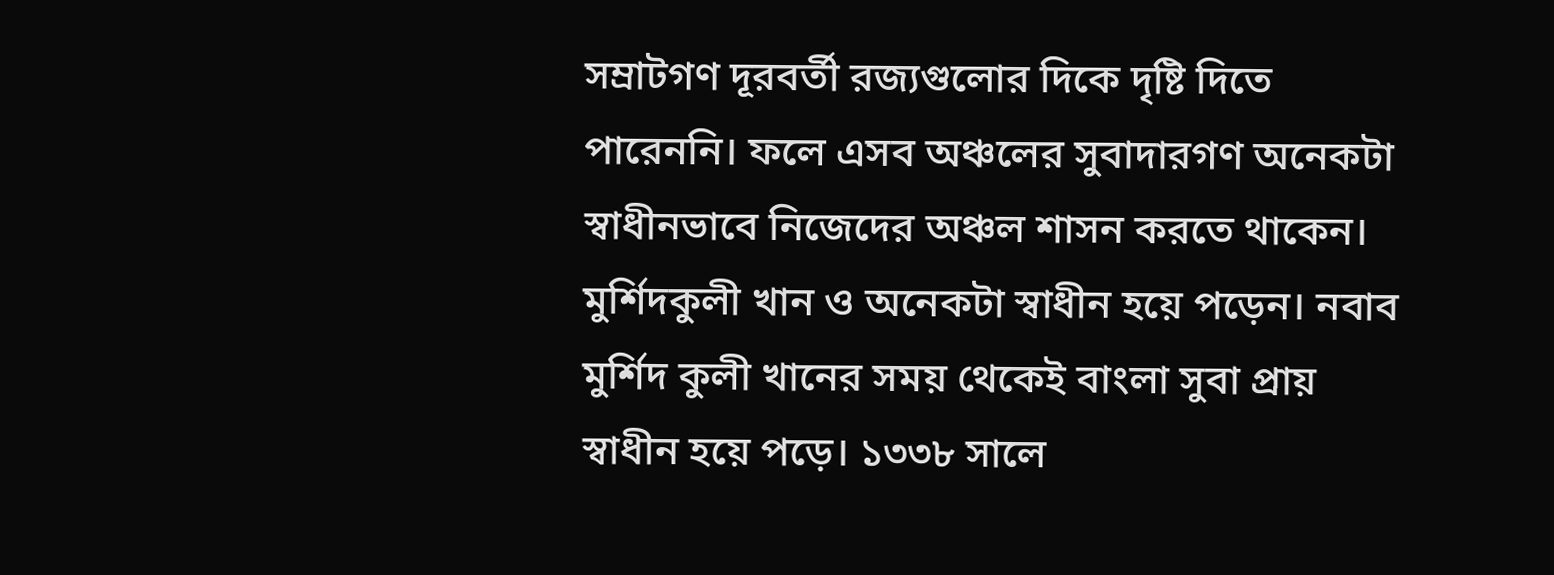সম্রাটগণ দূরবর্তী রজ্যগুলোর দিকে দৃষ্টি দিতে পারেননি। ফলে এসব অঞ্চলের সুবাদারগণ অনেকটা স্বাধীনভাবে নিজেদের অঞ্চল শাসন করতে থাকেন। মুর্শিদকুলী খান ও অনেকটা স্বাধীন হয়ে পড়েন। নবাব মুর্শিদ কুলী খানের সময় থেকেই বাংলা সুবা প্রায় স্বাধীন হয়ে পড়ে। ১৩৩৮ সালে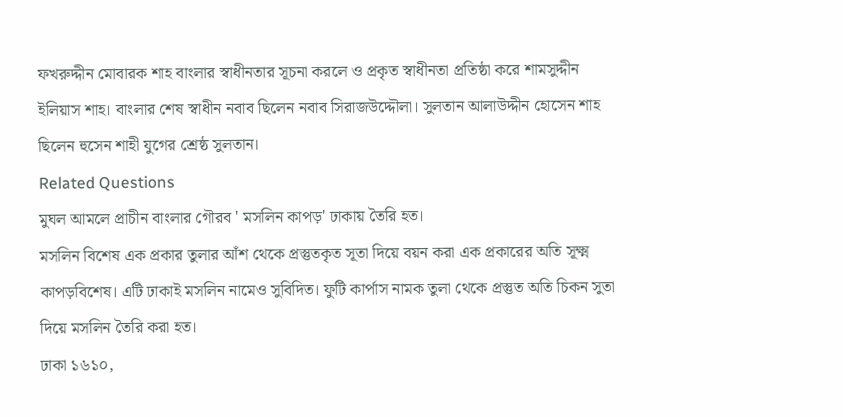ফখরুদ্দীন মোবারক শাহ বাংলার স্বাধীনতার সূচনা করলে ও প্রকৃত স্বাধীনতা প্রতিষ্ঠা করে শামসুদ্দীন ইলিয়াস শাহ। বাংলার শেষ স্বাধীন নবাব ছিলেন নবাব সিরাজউদ্দৌলা। সুলতান আলাউদ্দীন হোসেন শাহ ছিলেন হুসেন শাহী যুগের শ্রেষ্ঠ সুলতান।
Related Questions
মুঘল আমলে প্রাচীন বাংলার গৌরব ' মসলিন কাপড়' ঢাকায় তৈরি হত।
মসলিন বিশেষ এক প্রকার তুলার আঁশ থেকে প্রস্তুতকৃত সূতা দিয়ে বয়ন করা এক প্রকারের অতি সূক্ষ্ম কাপড়বিশেষ। এটি ঢাকাই মসলিন নামেও সুবিদিত। ফুটি কার্পাস নামক তুলা থেকে প্রস্তুত অতি চিকন সুতা দিয়ে মসলিন তৈরি করা হত।
ঢাকা ১৬১০,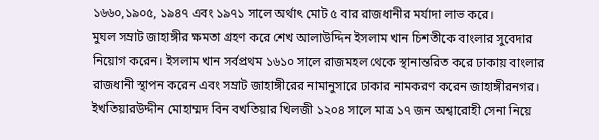১৬৬০,১৯০৫, ১৯৪৭ এবং ১৯৭১ সালে অর্থাৎ মোট ৫ বার রাজধানীর মর্যাদা লাভ করে।
মুঘল সম্রাট জাহাঙ্গীর ক্ষমতা গ্রহণ করে শেখ আলাউদ্দিন ইসলাম খান চিশতীকে বাংলার সুবেদার নিয়োগ করেন। ইসলাম খান সর্বপ্রথম ১৬১০ সালে রাজমহল থেকে স্থানান্তরিত করে ঢাকায় বাংলার রাজধানী স্থাপন করেন এবং সম্রাট জাহাঙ্গীরের নামানুসারে ঢাকার নামকরণ করেন জাহাঙ্গীরনগর।
ইখতিয়ারউদ্দীন মোহাম্মদ বিন বখতিয়ার খিলজী ১২০৪ সালে মাত্র ১৭ জন অশ্বারোহী সেনা নিয়ে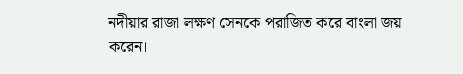নদীয়ার রাজা লক্ষণ সেনকে পরাজিত করে বাংলা জয় করেন।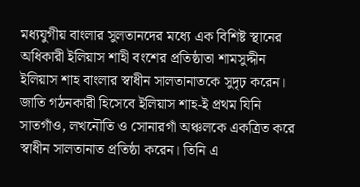মধ্যযুগীয় বাংলার সুলতানদের মধ্যে এক বিশিষ্ট স্থানের অধিকারী ইলিয়াস শাহী বংশের প্রতিষ্ঠাতা শামসুদ্দীন ইলিয়াস শাহ বাংলার স্বাধীন সালতানাতকে সুদৃঢ় করেন। জাতি গঠনকারী হিসেবে ইলিয়াস শাহ-ই প্রথম যিনি সাতগাঁও, লখনৌতি ও সোনারগাঁ অঞ্চলকে একত্রিত করে স্বাধীন সালতানাত প্রতিষ্ঠা করেন। তিনি এ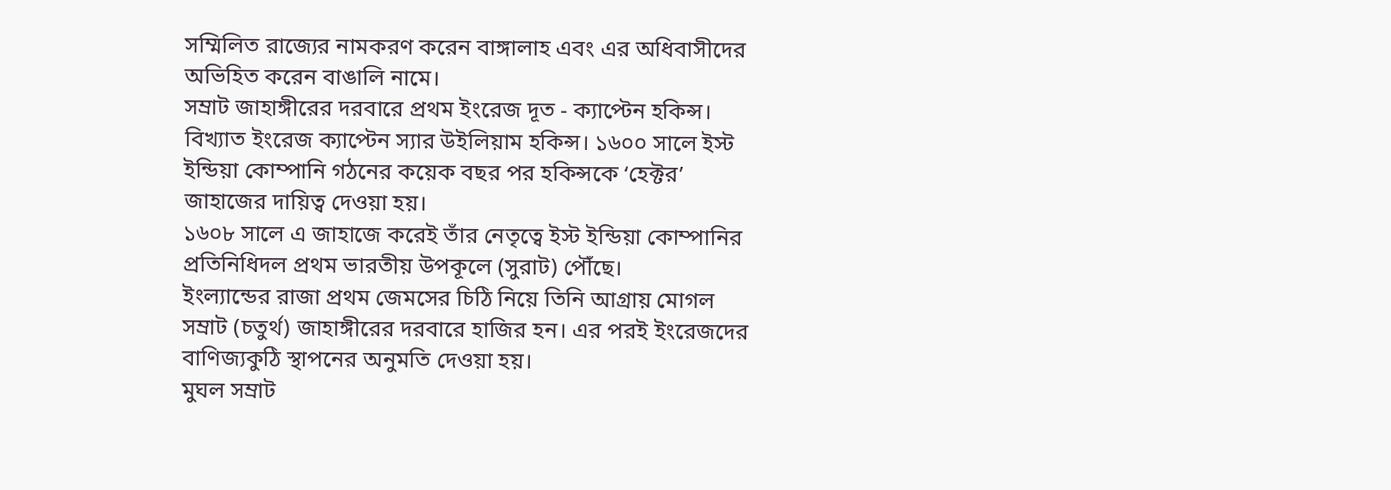সম্মিলিত রাজ্যের নামকরণ করেন বাঙ্গালাহ এবং এর অধিবাসীদের অভিহিত করেন বাঙালি নামে।
সম্রাট জাহাঙ্গীরের দরবারে প্রথম ইংরেজ দূত - ক্যাপ্টেন হকিন্স।
বিখ্যাত ইংরেজ ক্যাপ্টেন স্যার উইলিয়াম হকিন্স। ১৬০০ সালে ইস্ট ইন্ডিয়া কোম্পানি গঠনের কয়েক বছর পর হকিন্সকে ‘হেক্টর’ জাহাজের দায়িত্ব দেওয়া হয়।
১৬০৮ সালে এ জাহাজে করেই তাঁর নেতৃত্বে ইস্ট ইন্ডিয়া কোম্পানির প্রতিনিধিদল প্রথম ভারতীয় উপকূলে (সুরাট) পৌঁছে।
ইংল্যান্ডের রাজা প্রথম জেমসের চিঠি নিয়ে তিনি আগ্রায় মোগল সম্রাট (চতুর্থ) জাহাঙ্গীরের দরবারে হাজির হন। এর পরই ইংরেজদের বাণিজ্যকুঠি স্থাপনের অনুমতি দেওয়া হয়।
মুঘল সম্রাট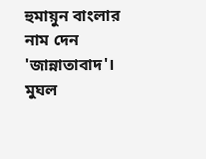হুমায়ুন বাংলার নাম দেন 'জান্নাতাবাদ'।
মুঘল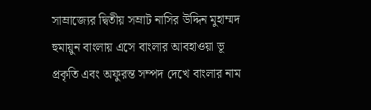সাম্রাজ্যের দ্বিতীয় সম্রাট নাসির উদ্দিন মুহাম্মদ হুমায়ুন বাংলায় এসে বাংলার আবহাওয়া ভূ প্রকৃতি এবং অফুরন্ত সম্পদ দেখে বাংলার নাম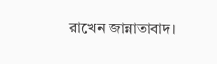রাখেন জান্নাতাবাদ।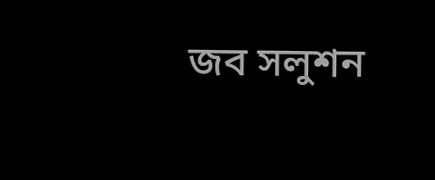জব সলুশন